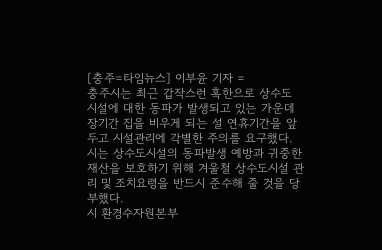[충주=타임뉴스] 이부윤 기자 =
충주시는 최근 갑작스런 혹한으로 상수도 시설에 대한 동파가 발생되고 있는 가운데 장기간 집을 비우게 되는 설 연휴기간을 앞두고 시설관리에 각별한 주의를 요구했다.
시는 상수도시설의 동파발생 예방과 귀중한 재산을 보호하기 위해 겨울철 상수도시설 관리 및 조치요령을 반드시 준수해 줄 것을 당부했다.
시 환경수자원본부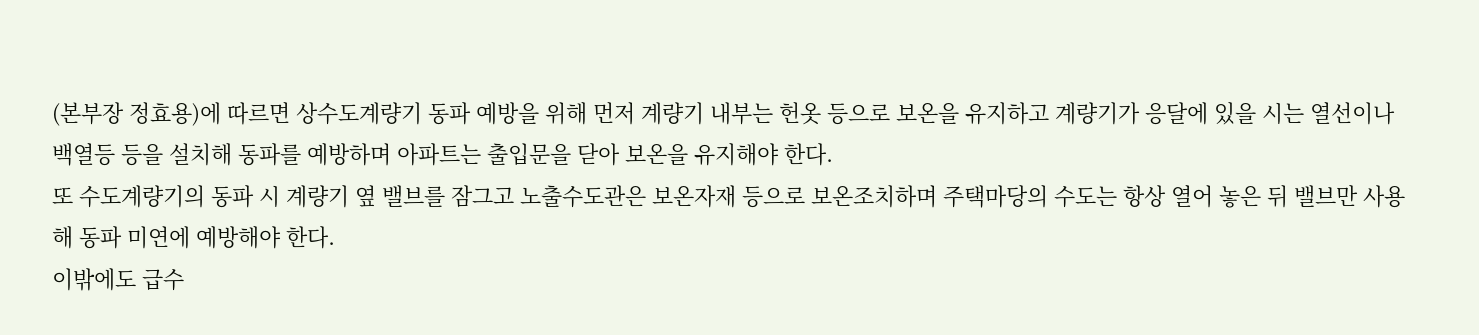(본부장 정효용)에 따르면 상수도계량기 동파 예방을 위해 먼저 계량기 내부는 헌옷 등으로 보온을 유지하고 계량기가 응달에 있을 시는 열선이나 백열등 등을 설치해 동파를 예방하며 아파트는 출입문을 닫아 보온을 유지해야 한다.
또 수도계량기의 동파 시 계량기 옆 밸브를 잠그고 노출수도관은 보온자재 등으로 보온조치하며 주택마당의 수도는 항상 열어 놓은 뒤 밸브만 사용해 동파 미연에 예방해야 한다.
이밖에도 급수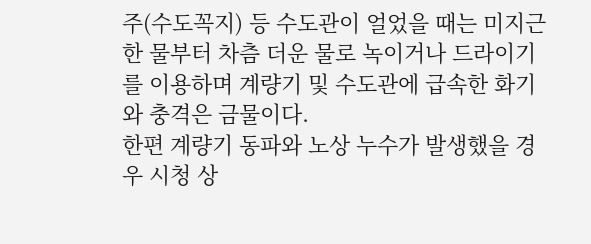주(수도꼭지) 등 수도관이 얼었을 때는 미지근한 물부터 차츰 더운 물로 녹이거나 드라이기를 이용하며 계량기 및 수도관에 급속한 화기와 충격은 금물이다.
한편 계량기 동파와 노상 누수가 발생했을 경우 시청 상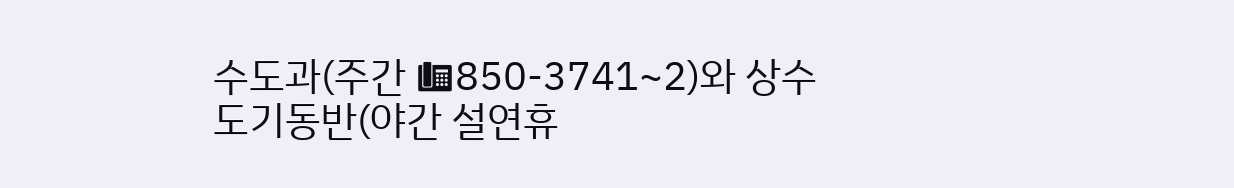수도과(주간 ☎850-3741~2)와 상수도기동반(야간 설연휴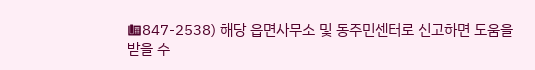☎847-2538) 해당 읍면사무소 및 동주민센터로 신고하면 도움을 받을 수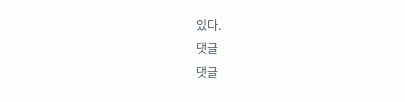있다.
댓글
댓글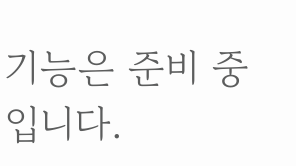기능은 준비 중입니다.